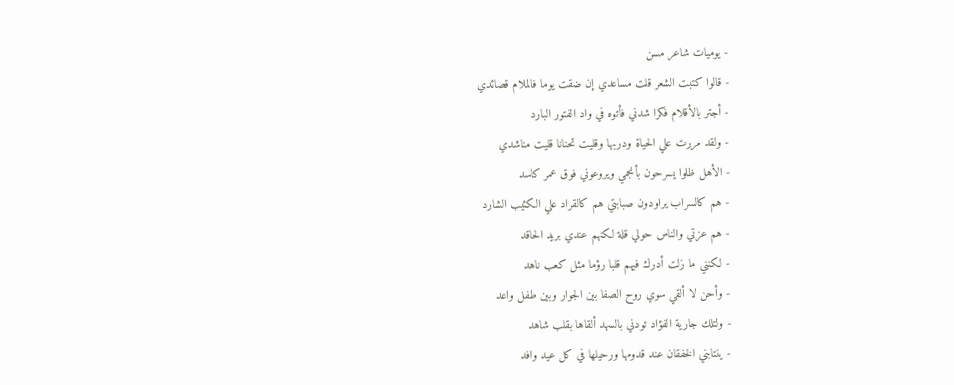- يوميات شاعر مسن
- قالوا كتبت الشعر قلت مساعدي إن ضقت يوما فالملام قصائدي
- أجتر بالأقلام فكرا شدني فأتوه في واد الفتور البارد
- ولقد مررت علي الحياة ودربها وقليت تحنانا قليت مناشدي
- الأهل ظلوا يسرحون بأنجمي ويروعوني فوق عمر كاسد
- هم كالسراب يراودون صبابتي هم كالقراد علي الكئيب الشارد
- هم عزتي والناس حولي قلة لكنهم عندي بريد الحاقد
- لكنني ما زلت أدرك فيهم قلبا رؤما مثل كعب ناهد
- وأحن لا ألقي سوي روح الصفا بين الجوار وبين طفل واعد
- ولتلك جارية الفؤاد تودني بالسهد ألقاها بقلب شاهد
- ينتابني الخفقان عند قدومها ورحيلها في كل عيد وافد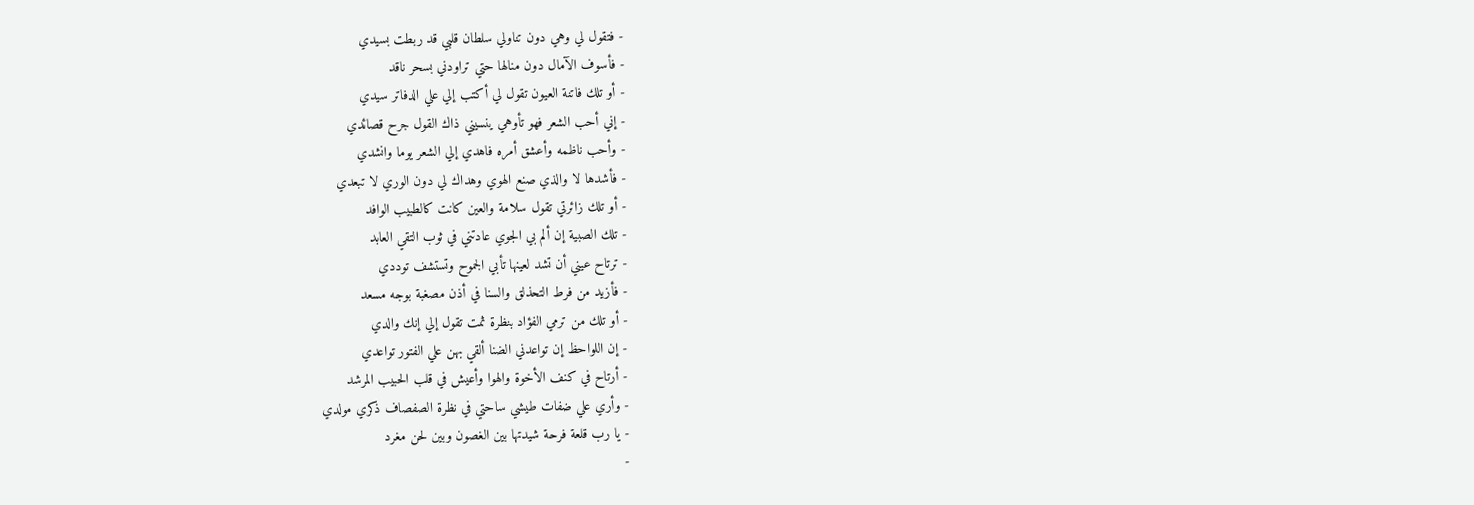- فتقول لي وهي دون تناولي سلطان قلبي قد ربطت بسيدي
- فأسوف الآمال دون منالها حتي تراودني بسحر ناقد
- أو تلك فاتنة العيون تقول لي أكتب إلي علي الدفاتر سيدي
- إني أحب الشعر فهو تأوهي ينسيني ذاك القول جرح قصائدي
- وأحب ناظمه وأعشق أمره فاهدي إلي الشعر يوما وانشدي
- فأشدها لا والذي صنع الهوي وهداك لي دون الوري لا تبعدي
- أو تلك زائرتي تقول سلامة والعين كانت كالطبيب الوافد
- تلك الصبية إن ألم بي الجوي عادتني في ثوب التقي العابد
- ترتاح عيني أن تشد لعينها تأبي الجموح وتستشف توددي
- فأزيد من فرط التحذلق والسنا في أذن مصغبة بوجه مسعد
- أو تلك من ترمي الفؤاد بنظرة ثمت تقول إلي إنك والدي
- إن اللواحظ إن تواعدني الضنا ألقي بهن علي الفتور تواعدي
- أرتاح في كنف الأخوة والهوا وأعيش في قلب الحبيب المرشد
- وأري علي ضفات طيشي ساحتي في نظرة الصفصاف ذكري مولدي
- يا رب قلعة فرحة شيدتها بين الغصون وبين لحن مغرد
-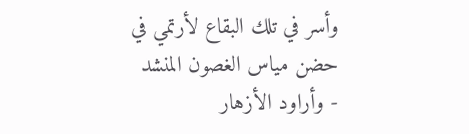وأسر في تلك البقاع لأرتمي في حضن مياس الغصون المنشد
- وأراود الأزهار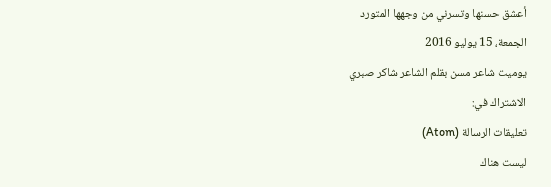أعشق حسنها وتسرني من وجهها المتورد
الجمعة، 15 يوليو 2016
يوميت شاعر مسن بقلم الشاعر شاكر صبري
الاشتراك في:
تعليقات الرسالة (Atom)
ليست هناك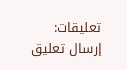تعليقات:
إرسال تعليق